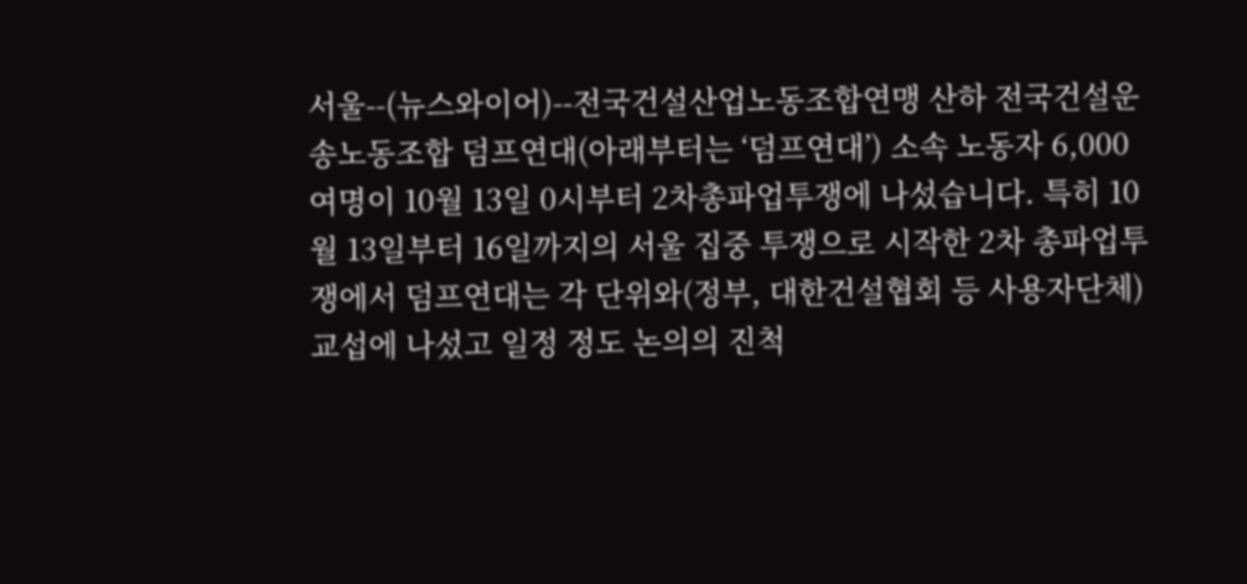서울--(뉴스와이어)--전국건설산업노동조합연맹 산하 전국건설운송노동조합 덤프연대(아래부터는 ‘덤프연대’) 소속 노동자 6,000여명이 10월 13일 0시부터 2차총파업투쟁에 나섰습니다. 특히 10월 13일부터 16일까지의 서울 집중 투쟁으로 시작한 2차 총파업투쟁에서 덤프연대는 각 단위와(정부, 대한건설협회 등 사용자단체) 교섭에 나섰고 일정 정도 논의의 진척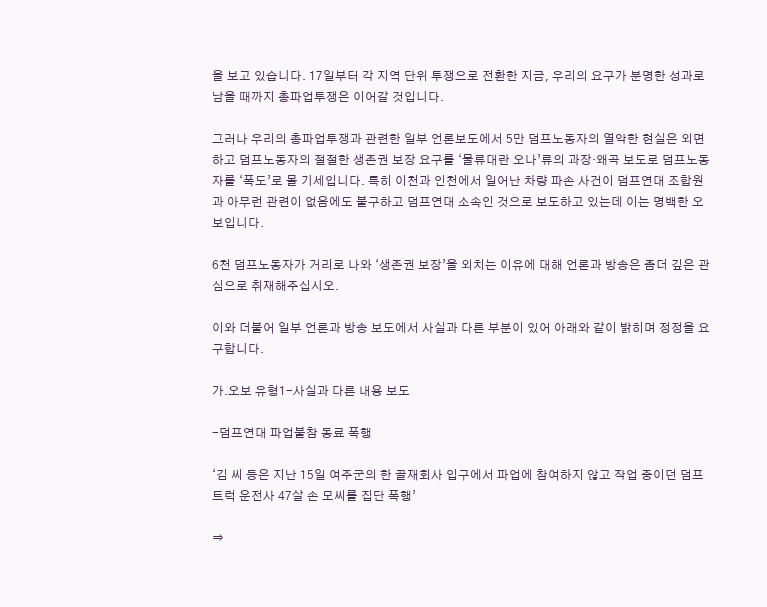을 보고 있습니다. 17일부터 각 지역 단위 투쟁으로 전환한 지금, 우리의 요구가 분명한 성과로 남을 때까지 총파업투쟁은 이어갈 것입니다.

그러나 우리의 총파업투쟁과 관련한 일부 언론보도에서 5만 덤프노동자의 열악한 현실은 외면하고 덤프노동자의 절절한 생존권 보장 요구를 ‘물류대란 오나’류의 과장·왜곡 보도로 덤프노동자를 ‘폭도’로 몰 기세입니다. 특히 이천과 인천에서 일어난 차량 파손 사건이 덤프연대 조합원과 아무런 관련이 없음에도 불구하고 덤프연대 소속인 것으로 보도하고 있는데 이는 명백한 오보입니다.

6천 덤프노동자가 거리로 나와 ‘생존권 보장’을 외치는 이유에 대해 언론과 방송은 좀더 깊은 관심으로 취재해주십시오.

이와 더불어 일부 언론과 방송 보도에서 사실과 다른 부분이 있어 아래와 같이 밝히며 정정을 요구합니다.

가.오보 유형1-사실과 다른 내용 보도

-덤프연대 파업불참 동료 폭행

‘김 씨 등은 지난 15일 여주군의 한 골재회사 입구에서 파업에 참여하지 않고 작업 중이던 덤프트럭 운전사 47살 손 모씨를 집단 폭행’

⇒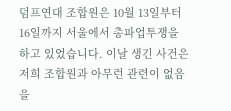덤프연대 조합원은 10월 13일부터 16일까지 서울에서 총파업투쟁을 하고 있었습니다. 이날 생긴 사건은 저희 조합원과 아무런 관련이 없음을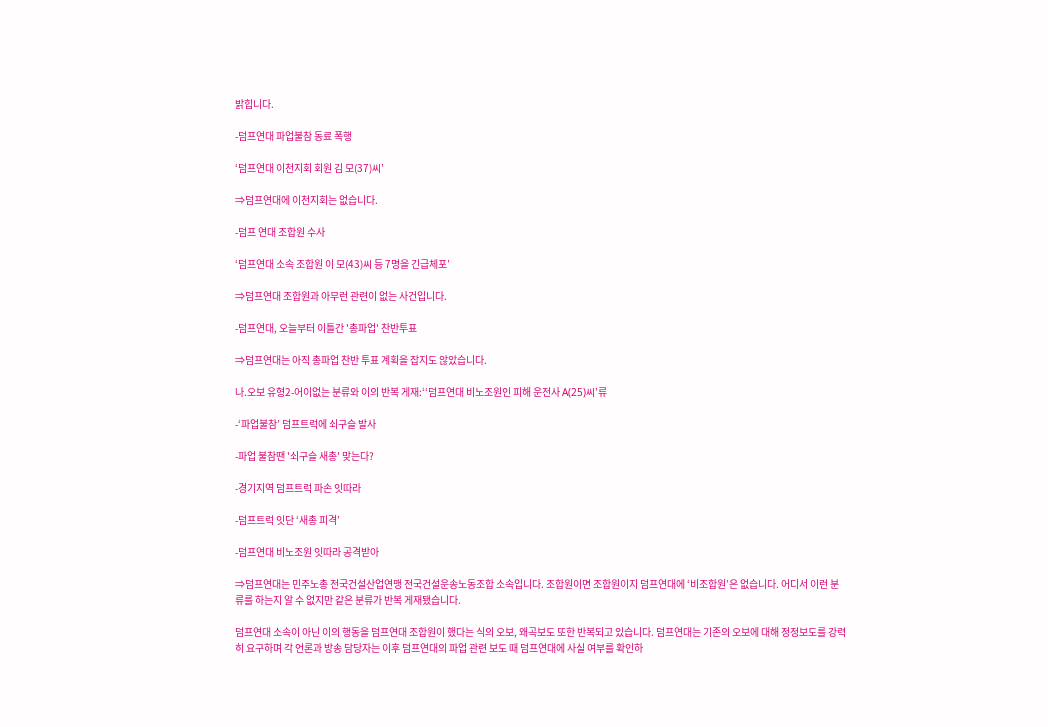밝힙니다.

-덤프연대 파업불참 동료 폭행

‘덤프연대 이천지회 회원 김 모(37)씨’

⇒덤프연대에 이천지회는 없습니다.

-덤프 연대 조합원 수사

‘덤프연대 소속 조합원 이 모(43)씨 등 7명을 긴급체포’

⇒덤프연대 조합원과 아무런 관련이 없는 사건입니다.

-덤프연대, 오늘부터 이틀간 '총파업' 찬반투표

⇒덤프연대는 아직 총파업 찬반 투표 계획을 잡지도 않았습니다.

나.오보 유형2-어이없는 분류와 이의 반복 게재:‘‘덤프연대 비노조원인 피해 운전사 A(25)씨’류

-‘파업불참’ 덤프트럭에 쇠구슬 발사

-파업 불참땐 '쇠구슬 새총' 맞는다?

-경기지역 덤프트럭 파손 잇따라

-덤프트럭 잇단 ‘새총 피격’

-덤프연대 비노조원 잇따라 공격받아

⇒덤프연대는 민주노총 전국건설산업연맹 전국건설운송노동조합 소속입니다. 조합원이면 조합원이지 덤프연대에 ‘비조합원’은 없습니다. 어디서 이런 분류를 하는지 알 수 없지만 같은 분류가 반복 게재됐습니다.

덤프연대 소속이 아닌 이의 행동을 덤프연대 조합원이 했다는 식의 오보, 왜곡보도 또한 반복되고 있습니다. 덤프연대는 기존의 오보에 대해 정정보도를 강력히 요구하며 각 언론과 방송 담당자는 이후 덤프연대의 파업 관련 보도 때 덤프연대에 사실 여부를 확인하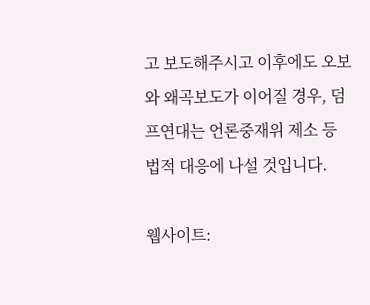고 보도해주시고 이후에도 오보와 왜곡보도가 이어질 경우, 덤프연대는 언론중재위 제소 등 법적 대응에 나설 것입니다.

웹사이트: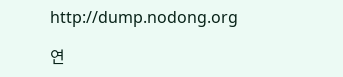http://dump.nodong.org

연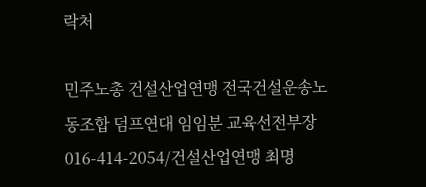락처

민주노총 건설산업연맹 전국건설운송노동조합 덤프연대 임임분 교육선전부장 016-414-2054/건설산업연맹 최명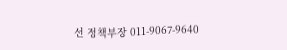선 정책부장 011-9067-9640